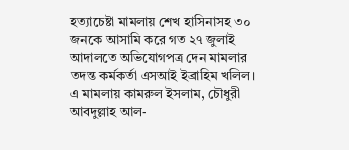হত্যাচেষ্টা মামলায় শেখ হাসিনাসহ ৩০ জনকে আসামি করে গত ২৭ জুলাই আদালতে অভিযোগপত্র দেন মামলার তদন্ত কর্মকর্তা এসআই ইব্রাহিম খলিল।
এ মামলায় কামরুল ইসলাম, চৌধুরী আবদুল্লাহ আল-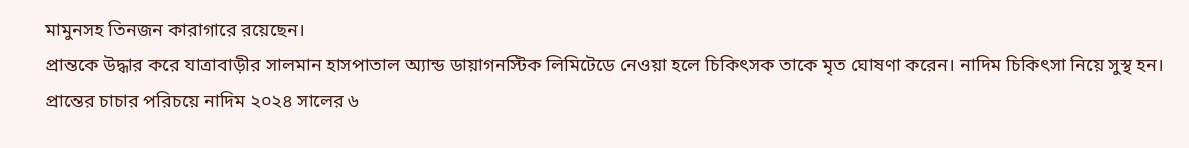মামুনসহ তিনজন কারাগারে রয়েছেন।
প্রান্তকে উদ্ধার করে যাত্রাবাড়ীর সালমান হাসপাতাল অ্যান্ড ডায়াগনস্টিক লিমিটেডে নেওয়া হলে চিকিৎসক তাকে মৃত ঘোষণা করেন। নাদিম চিকিৎসা নিয়ে সুস্থ হন। প্রান্তের চাচার পরিচয়ে নাদিম ২০২৪ সালের ৬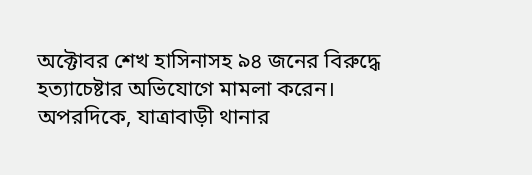অক্টোবর শেখ হাসিনাসহ ৯৪ জনের বিরুদ্ধে হত্যাচেষ্টার অভিযোগে মামলা করেন।
অপরদিকে, যাত্রাবাড়ী থানার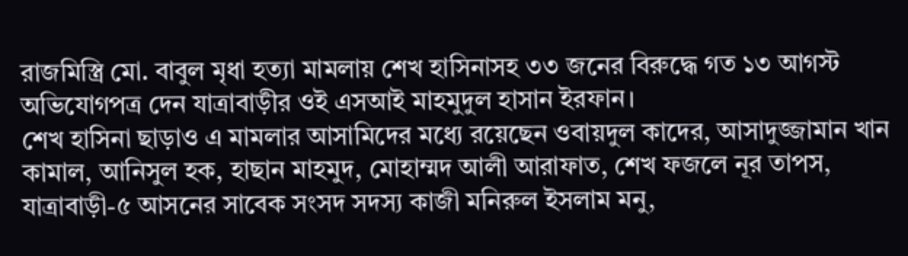রাজমিস্ত্রি মো. বাবুল মৃধা হত্যা মামলায় শেখ হাসিনাসহ ৩৩ জনের বিরুদ্ধে গত ১৩ আগস্ট অভিযোগপত্র দেন যাত্রাবাড়ীর ওই এসআই মাহমুদুল হাসান ইরফান।
শেখ হাসিনা ছাড়াও এ মামলার আসামিদের মধ্যে রয়েছেন ওবায়দুল কাদের, আসাদুজ্জামান খান কামাল, আনিসুল হক, হাছান মাহমুদ, মোহাম্মদ আলী আরাফাত, শেখ ফজলে নূর তাপস, যাত্রাবাড়ী-৫ আসনের সাবেক সংসদ সদস্য কাজী মনিরুল ইসলাম মনু,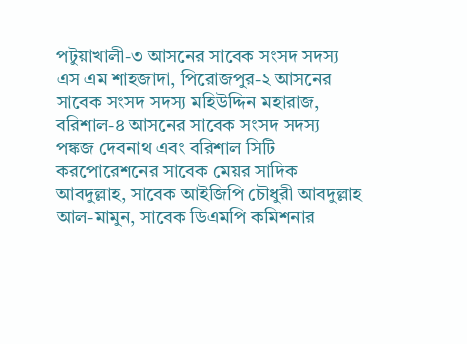পটুয়াখালী-৩ আসনের সাবেক সংসদ সদস্য এস এম শাহজাদা, পিরোজপুর-২ আসনের সাবেক সংসদ সদস্য মহিউদ্দিন মহারাজ, বরিশাল-৪ আসনের সাবেক সংসদ সদস্য পঙ্কজ দেবনাথ এবং বরিশাল সিটি করপোরেশনের সাবেক মেয়র সাদিক আবদুল্লাহ, সাবেক আইজিপি চৌধুরী আবদুল্লাহ আল-মামুন, সাবেক ডিএমপি কমিশনার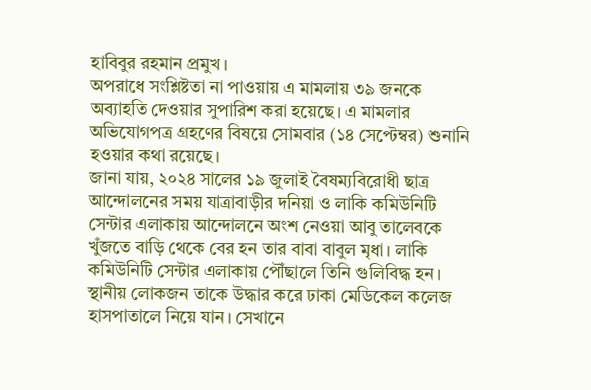হাবিবুর রহমান প্রমুখ।
অপরাধে সংশ্লিষ্টতা না পাওয়ায় এ মামলায় ৩৯ জনকে অব্যাহতি দেওয়ার সুপারিশ করা হয়েছে। এ মামলার অভিযোগপত্র গ্রহণের বিষয়ে সোমবার (১৪ সেপ্টেম্বর) শুনানি হওয়ার কথা রয়েছে।
জানা যায়, ২০২৪ সালের ১৯ জুলাই বৈষম্যবিরোধী ছাত্র আন্দোলনের সময় যাত্রাবাড়ীর দনিয়া ও লাকি কমিউনিটি সেন্টার এলাকায় আন্দোলনে অংশ নেওয়া আবু তালেবকে খুঁজতে বাড়ি থেকে বের হন তার বাবা বাবুল মৃধা। লাকি কমিউনিটি সেন্টার এলাকায় পৌঁছালে তিনি গুলিবিদ্ধ হন।
স্থানীয় লোকজন তাকে উদ্ধার করে ঢাকা মেডিকেল কলেজ হাসপাতালে নিয়ে যান। সেখানে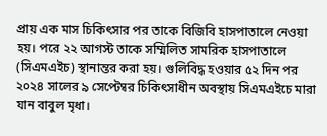প্রায় এক মাস চিকিৎসার পর তাকে বিজিবি হাসপাতালে নেওয়া হয়। পরে ২২ আগস্ট তাকে সম্মিলিত সামরিক হাসপাতালে (সিএমএইচ) স্থানান্তর করা হয়। গুলিবিদ্ধ হওয়ার ৫২ দিন পর ২০২৪ সালের ৯ সেপ্টেম্বর চিকিৎসাধীন অবস্থায় সিএমএইচে মারা যান বাবুল মৃধা।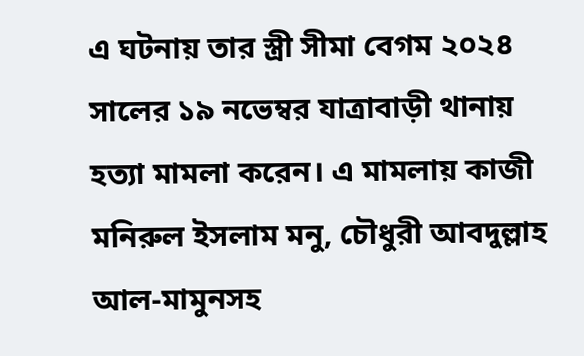এ ঘটনায় তার স্ত্রী সীমা বেগম ২০২৪ সালের ১৯ নভেম্বর যাত্রাবাড়ী থানায় হত্যা মামলা করেন। এ মামলায় কাজী মনিরুল ইসলাম মনু, চৌধুরী আবদুল্লাহ আল-মামুনসহ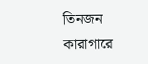তিনজন কারাগারে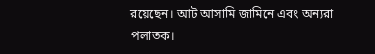রয়েছেন। আট আসামি জামিনে এবং অন্যরা পলাতক।